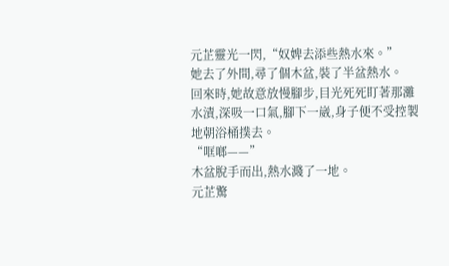元芷靈光一閃,“奴婢去添些熱水來。”
她去了外間,尋了個木盆,裝了半盆熱水。
回來時,她故意放慢腳步,目光死死盯著那灘水漬,深吸一口氣,腳下一崴,身子便不受控製地朝浴桶撲去。
“哐啷——”
木盆脫手而出,熱水濺了一地。
元芷驚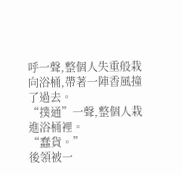呼一聲,整個人失重般栽向浴桶,帶著一陣香風撞了過去。
“撲通”一聲,整個人栽進浴桶裡。
“蠢貨。”
後領被一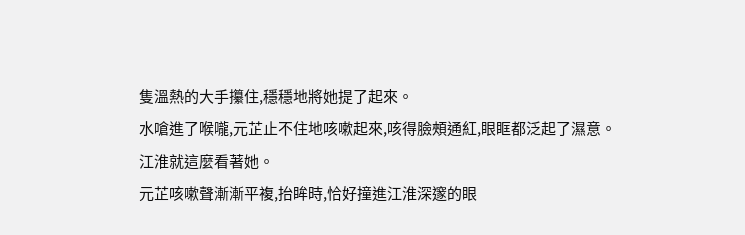隻溫熱的大手攥住,穩穩地將她提了起來。
水嗆進了喉嚨,元芷止不住地咳嗽起來,咳得臉頰通紅,眼眶都泛起了濕意。
江淮就這麼看著她。
元芷咳嗽聲漸漸平複,抬眸時,恰好撞進江淮深邃的眼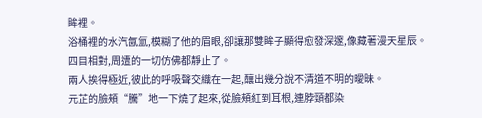眸裡。
浴桶裡的水汽氤氳,模糊了他的眉眼,卻讓那雙眸子顯得愈發深邃,像藏著漫天星辰。
四目相對,周遭的一切仿佛都靜止了。
兩人挨得極近,彼此的呼吸聲交織在一起,釀出幾分說不清道不明的曖昧。
元芷的臉頰“騰”地一下燒了起來,從臉頰紅到耳根,連脖頸都染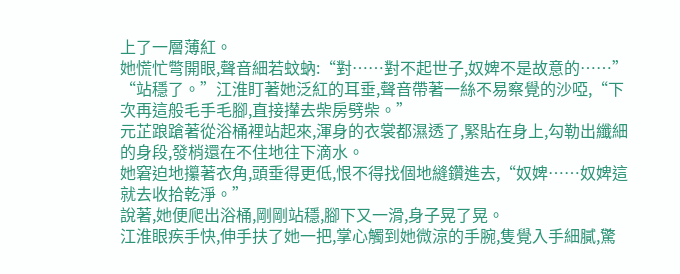上了一層薄紅。
她慌忙彆開眼,聲音細若蚊蚋:“對……對不起世子,奴婢不是故意的……”
“站穩了。”江淮盯著她泛紅的耳垂,聲音帶著一絲不易察覺的沙啞,“下次再這般毛手毛腳,直接攆去柴房劈柴。”
元芷踉蹌著從浴桶裡站起來,渾身的衣裳都濕透了,緊貼在身上,勾勒出纖細的身段,發梢還在不住地往下滴水。
她窘迫地攥著衣角,頭垂得更低,恨不得找個地縫鑽進去,“奴婢……奴婢這就去收拾乾淨。”
說著,她便爬出浴桶,剛剛站穩,腳下又一滑,身子晃了晃。
江淮眼疾手快,伸手扶了她一把,掌心觸到她微涼的手腕,隻覺入手細膩,驚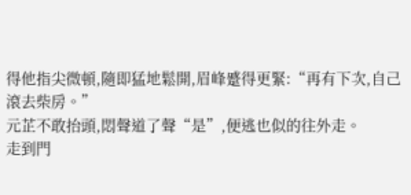得他指尖微頓,隨即猛地鬆開,眉峰蹙得更緊:“再有下次,自己滾去柴房。”
元芷不敢抬頭,悶聲道了聲“是”,便逃也似的往外走。
走到門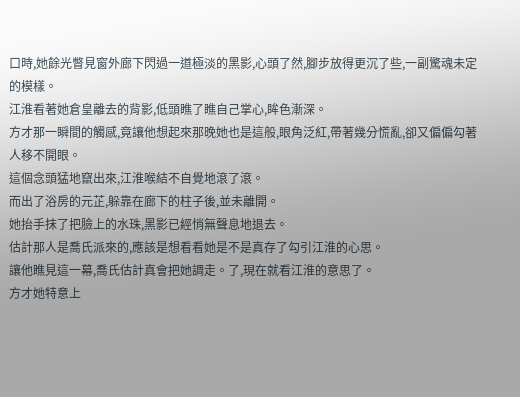口時,她餘光瞥見窗外廊下閃過一道極淡的黑影,心頭了然,腳步放得更沉了些,一副驚魂未定的模樣。
江淮看著她倉皇離去的背影,低頭瞧了瞧自己掌心,眸色漸深。
方才那一瞬間的觸感,竟讓他想起來那晚她也是這般,眼角泛紅,帶著幾分慌亂,卻又偏偏勾著人移不開眼。
這個念頭猛地竄出來,江淮喉結不自覺地滾了滾。
而出了浴房的元芷,躲靠在廊下的柱子後,並未離開。
她抬手抹了把臉上的水珠,黑影已經悄無聲息地退去。
估計那人是喬氏派來的,應該是想看看她是不是真存了勾引江淮的心思。
讓他瞧見這一幕,喬氏估計真會把她調走。了,現在就看江淮的意思了。
方才她特意上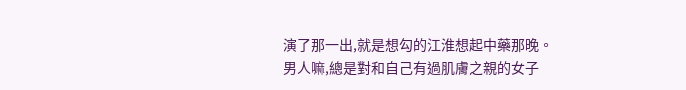演了那一出,就是想勾的江淮想起中藥那晚。
男人嘛,總是對和自己有過肌膚之親的女子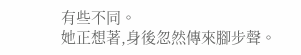有些不同。
她正想著,身後忽然傳來腳步聲。